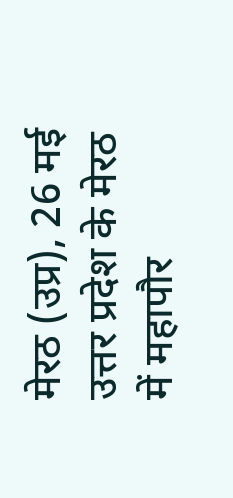मेरठ (उप्र), 26 मई उत्तर प्रदेश के मेरठ में महापौर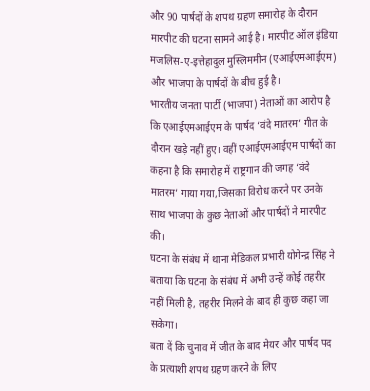और 90 पार्षदों के शपथ ग्रहण समारोह के दौरान मारपीट की घटना सामने आई है। मारपीट ऑल इंडिया मजलिस-ए-इत्तेहादुल मुस्लिममीन (एआईएमआईएम) और भाजपा के पार्षदों के बीच हुई है।
भारतीय जनता पार्टी (भाजपा) नेताओं का आरोप है कि एआईएमआईएम के पार्षद ‘वंदे मातरम’ गीत के दौरान खड़े नहीं हुए। वहीं एआईएमआईएम पार्षदों का कहना है कि समारोह में राष्ट्रगान की जगह ‘वंदे मातरम’ गाया गया,जिसका विरोध करने पर उनके साथ भाजपा के कुछ नेताओं और पार्षदों ने मारपीट की।
घटना के संबंध में थाना मेडिकल प्रभारी योगेन्द्र सिंह ने बताया कि घटना के संबंध में अभी उन्हें कोई तहरीर नहीं मिली है, तहरीर मिलने के बाद ही कुछ कहा जा सकेगा।
बता दें कि चुनाव में जीत के बाद मेयर और पार्षद पद के प्रत्याशी शपथ ग्रहण करने के लिए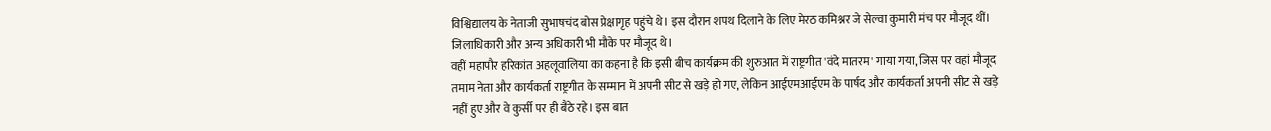विश्विद्यालय के नेताजी सुभाषचंद बोस प्रेक्षागृह पहुंचे थे। इस दौरान शपथ दिलाने के लिए मेरठ कमिश्नर जे सेल्वा कुमारी मंच पर मौजूद थीं। जिलाधिकारी और अन्य अधिकारी भी मौके पर मौजूद थे।
वहीं महापौर हरिकांत अहलूवालिया का कहना है कि इसी बीच कार्यक्रम की शुरुआत में राष्ट्रगीत 'वंदे मातरम' गाया गया, जिस पर वहां मौजूद तमाम नेता और कार्यकर्ता राष्ट्रगीत के सम्मान में अपनी सीट से खड़े हो गए, लेकिन आईएमआईएम के पार्षद और कार्यकर्ता अपनी सीट से खड़े नहीं हुए और वे कुर्सी पर ही बैठे रहे। इस बात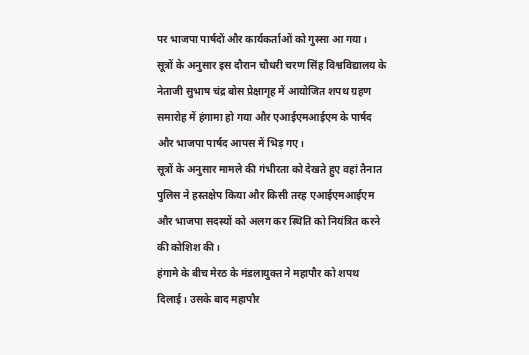पर भाजपा पार्षदों और कार्यकर्ताओं को गुस्सा आ गया।
सूत्रों के अनुसार इस दौरान चौधरी चरण सिंह विश्वविद्यालय के नेताजी सुभाष चंद्र बोस प्रेक्षागृह में आयोजित शपथ ग्रहण समारोह में हंगामा हो गया और एआईएमआईएम के पार्षद और भाजपा पार्षद आपस में भिड़ गए।
सूत्रों के अनुसार मामले की गंभीरता को देखते हुए वहां तैनात पुलिस ने हस्तक्षेप किया और किसी तरह एआईएमआईएम और भाजपा सदस्यों को अलग कर स्थिति को नियंत्रित करने की कोशिश की।
हंगामे के बीच मेरठ के मंडलायुक्त ने महापौर को शपथ दिलाई। उसके बाद महापौर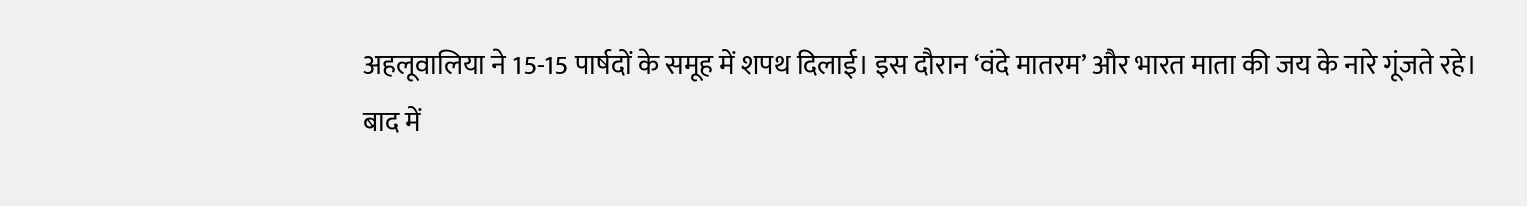अहलूवालिया ने 15-15 पार्षदों के समूह में शपथ दिलाई। इस दौरान ‘वंदे मातरम’ और भारत माता की जय के नारे गूंजते रहे।
बाद में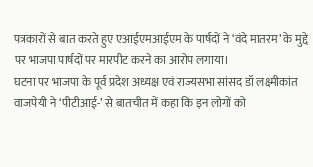पत्रकारों से बात करते हुए एआईएमआईएम के पार्षदों ने ‘वंदे मातरम’ के मुद्दे पर भाजपा पार्षदों पर मारपीट करने का आरोप लगाया।
घटना पर भाजपा के पूर्व प्रदेश अध्यक्ष एवं राज्यसभा सांसद डॉ लक्ष्मीकांत वाजपेयी ने ‘पीटीआई-’ से बातचीत में कहा कि इन लोगों को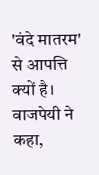'वंदे मातरम' से आपत्ति क्यों है। वाजपेयी ने कहा,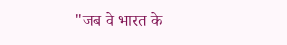"जब वे भारत के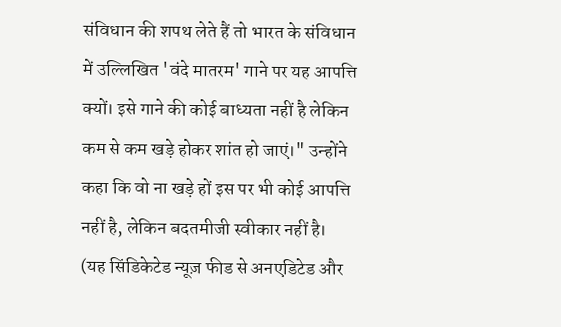संविधान की शपथ लेते हैं तो भारत के संविधान में उल्लिखित 'वंदे मातरम' गाने पर यह आपत्ति क्यों। इसे गाने की कोई बाध्यता नहीं है लेकिन कम से कम खड़े होकर शांत हो जाएं।" उन्होंने कहा कि वो ना खड़े हों इस पर भी कोई आपत्ति नहीं है, लेकिन बदतमीजी स्वीकार नहीं है।
(यह सिंडिकेटेड न्यूज़ फीड से अनएडिटेड और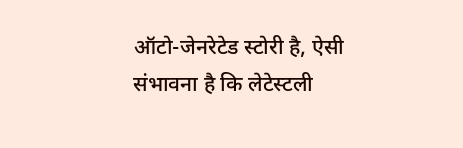ऑटो-जेनरेटेड स्टोरी है, ऐसी संभावना है कि लेटेस्टली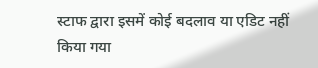स्टाफ द्वारा इसमें कोई बदलाव या एडिट नहीं किया गया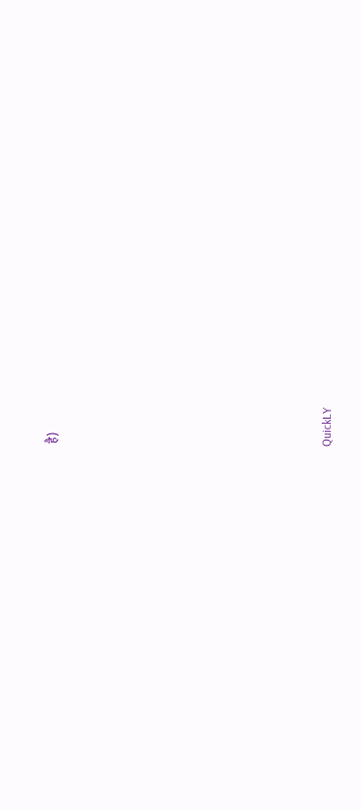है)













QuickLY